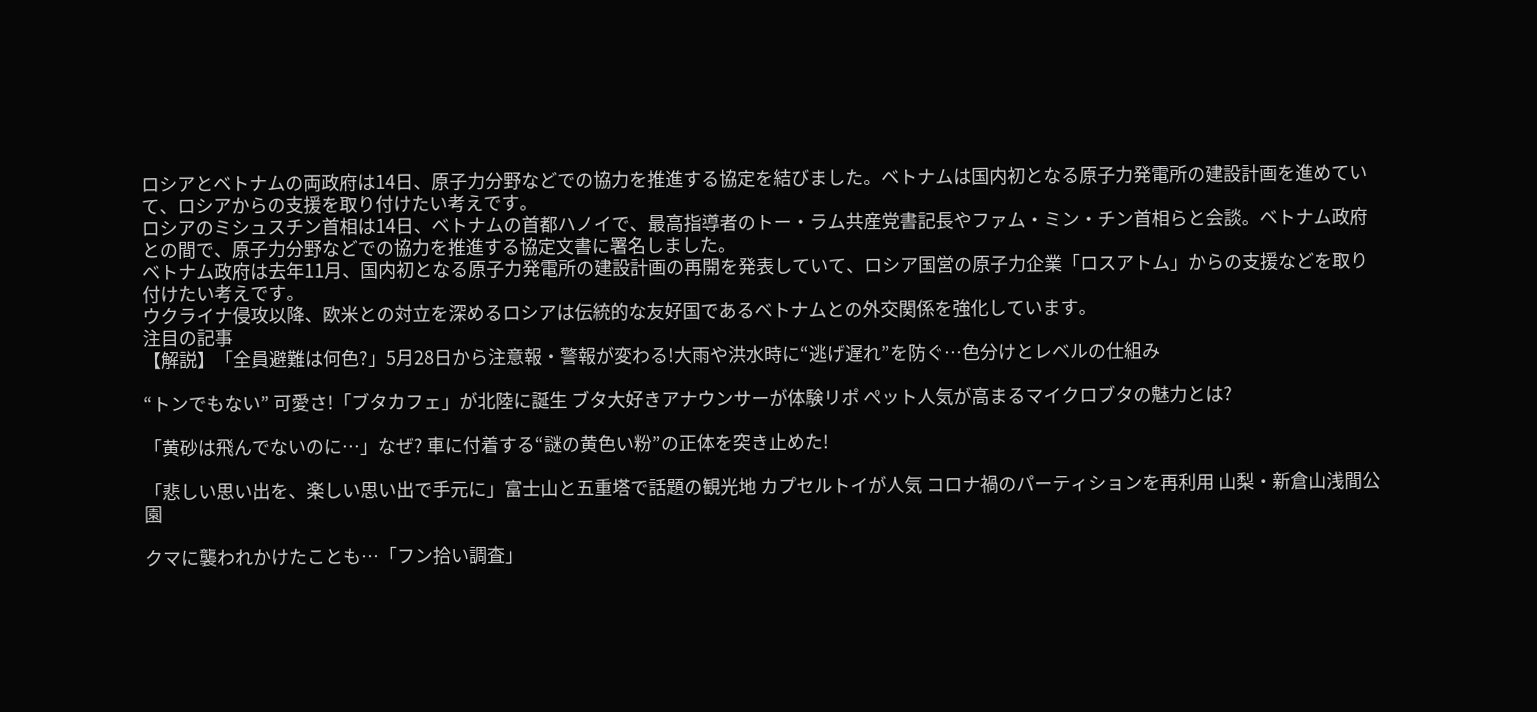ロシアとベトナムの両政府は14日、原子力分野などでの協力を推進する協定を結びました。ベトナムは国内初となる原子力発電所の建設計画を進めていて、ロシアからの支援を取り付けたい考えです。
ロシアのミシュスチン首相は14日、ベトナムの首都ハノイで、最高指導者のトー・ラム共産党書記長やファム・ミン・チン首相らと会談。ベトナム政府との間で、原子力分野などでの協力を推進する協定文書に署名しました。
ベトナム政府は去年11月、国内初となる原子力発電所の建設計画の再開を発表していて、ロシア国営の原子力企業「ロスアトム」からの支援などを取り付けたい考えです。
ウクライナ侵攻以降、欧米との対立を深めるロシアは伝統的な友好国であるベトナムとの外交関係を強化しています。
注目の記事
【解説】「全員避難は何色?」5月28日から注意報・警報が変わる!大雨や洪水時に“逃げ遅れ”を防ぐ…色分けとレベルの仕組み

“トンでもない” 可愛さ!「ブタカフェ」が北陸に誕生 ブタ大好きアナウンサーが体験リポ ぺット人気が高まるマイクロブタの魅力とは?

「黄砂は飛んでないのに…」なぜ? 車に付着する“謎の黄色い粉”の正体を突き止めた!

「悲しい思い出を、楽しい思い出で手元に」富士山と五重塔で話題の観光地 カプセルトイが人気 コロナ禍のパーティションを再利用 山梨・新倉山浅間公園

クマに襲われかけたことも…「フン拾い調査」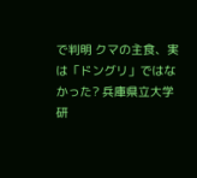で判明 クマの主食、実は「ドングリ」ではなかった? 兵庫県立大学研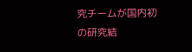究チームが国内初の研究結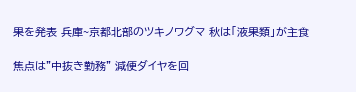果を発表 兵庫~京都北部のツキノワグマ 秋は「液果類」が主食

焦点は"中抜き勤務" 減便ダイヤを回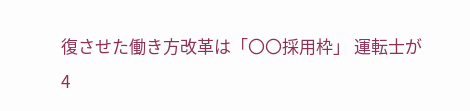復させた働き方改革は「〇〇採用枠」 運転士が4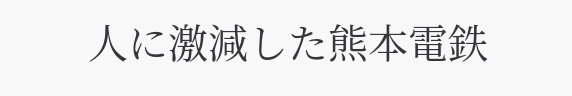人に激減した熊本電鉄